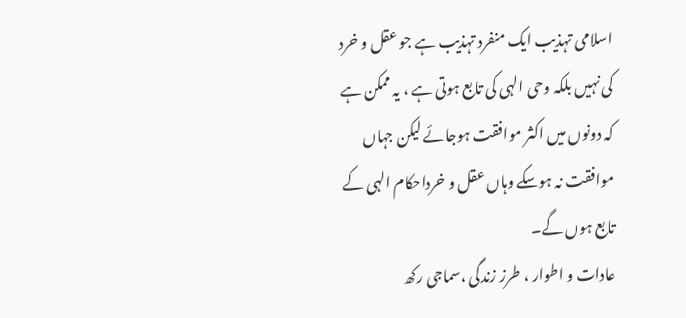اسلامی تہذیب ایک منفرد تہذیب ہے جو عقل و خرد کی نہیں بلکہ وحی الہی کی تابع ہوتی ہے ، یہ ممکن ہے کہ دونوں میں اکثر موافقت ہوجائے لیکن جہاں موافقت نہ ہوسکے وہاں عقل و خرداحکام الہی کے تابع ہوں گے۔
عادات و اطوار ، طرز زندگی ،سماجی رکھ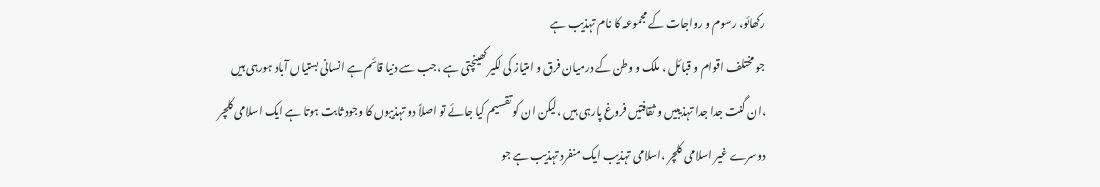رکھائو، رسوم و رواجات کے مجموعہ کا نام تہذیب ہے
جو مختلف اقوام و قبائل ، ملک و وطن کے درمیان فرق و امتیاز کی لکیر کھینچتی ہے ،جب سے دنیا قائم ہے انسانی بستیاں آباد ہورہی ہیں ،ان گنت جدا جدا تہذیبیں و ثقافتیں فروغ پارہی ہیں ،لیکن ان کو تقسیم کیا جائے تو اصلاً دو تہذیبوں کا وجود ثابت ہوتا ہے ایک اسلامی کلچر دوسرے غیر اسلامی کلچر ،اسلامی تہذیب ایک منفرد تہذیب ہے جو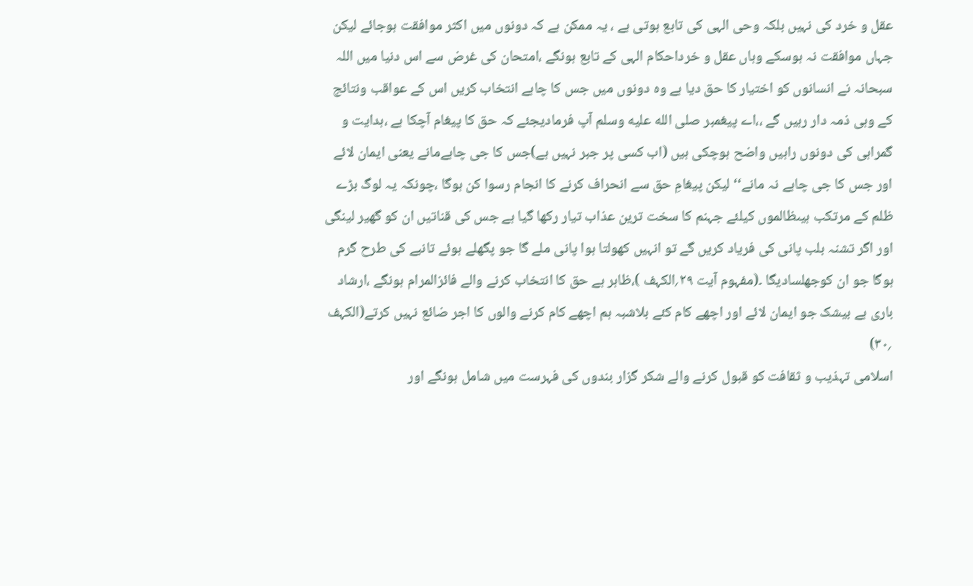عقل و خرد کی نہیں بلکہ وحی الہی کی تابع ہوتی ہے ، یہ ممکن ہے کہ دونوں میں اکثر موافقت ہوجائے لیکن جہاں موافقت نہ ہوسکے وہاں عقل و خرداحکام الہی کے تابع ہونگے ،امتحان کی غرض سے اس دنیا میں اللہ سبحانہ نے انسانوں کو اختیار کا حق دیا ہے وہ دونوں میں جس کا چاہے انتخاب کریں اس کے عواقب ونتائج کے وہی ذمہ دار رہیں گے ،،اے پیغمبر صلى الله عليه وسلم آپ فرمادیجئے کہ حق کا پیغام آچکا ہے ،ہدایت و گمراہی کی دونوں راہیں واضح ہوچکی ہیں (اب کسی پر جبر نہیں ہے)جس کا جی چاہےمانے یعنی ایمان لائے اور جس کا جی چاہے نہ مانے‘‘ لیکن پیغامِ حق سے انحراف کرنے کا انجام رسوا کن ہوگا ،چونکہ یہ لوگ بڑے ظلم کے مرتکب ہیںظالموں کیلئے جہنم کا سخت ترین عذاب تیار رکھا گیا ہے جس کی قناتیں ان کو گھیر لینگی اور اگر تشنہ بلب پانی کی فریاد کریں گے تو انہیں کھولتا ہوا پانی ملے گا جو پگھلے ہوئے تانبے کی طرح گرم ہوگا جو ان کوجھلسادیگا ۔(مفہوم آیت ۲۹؍الکہف )،ظاہر ہے حق کا انتخاب کرنے والے فائزالمرام ہونگے ،ارشاد باری ہے بیشک جو ایمان لائے اور اچھے کام کئے بلاشبہ ہم اچھے کام کرنے والوں کا اجر ضائع نہیں کرتے(الکہف ؍۳۰)
اسلامی تہذیب و ثقافت کو قبول کرنے والے شکر گزار بندوں کی فہرست میں شامل ہونگے اور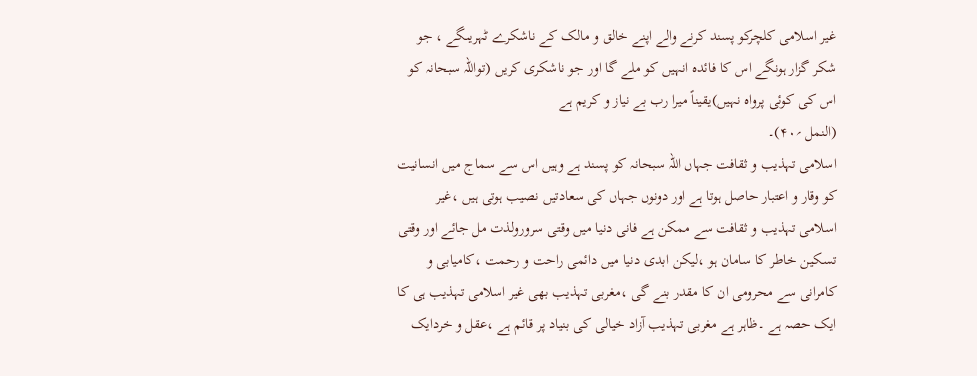غیر اسلامی کلچرکو پسند کرنے والے اپنے خالق و مالک کے ناشکرے ٹہریںگے ، جو شکر گزار ہونگے اس کا فائدہ انہیں کو ملے گا اور جو ناشکری کریں (تواللہ سبحانہ کو اس کی کوئی پرواہ نہیں)یقیناً میرا رب بے نیاز و کریم ہے
(النمل ؍۴۰)۔
اسلامی تہذیب و ثقافت جہاں اللہ سبحانہ کو پسند ہے وہیں اس سے سماج میں انسانیت کو وقار و اعتبار حاصل ہوتا ہے اور دونوں جہاں کی سعادتیں نصیب ہوتی ہیں ،غیر اسلامی تہذیب و ثقافت سے ممکن ہے فانی دنیا میں وقتی سرورولذت مل جائے اور وقتی تسکین خاطر کا سامان ہو ،لیکن ابدی دنیا میں دائمی راحت و رحمت ،کامیابی و کامرانی سے محرومی ان کا مقدر بنے گی ،مغربی تہذیب بھی غیر اسلامی تہذیب ہی کا ایک حصہ ہے ۔ظاہر ہے مغربی تہذیب آزاد خیالی کی بنیاد پر قائم ہے ،عقل و خردایک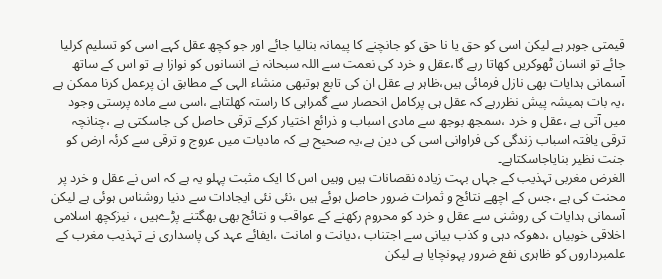قیمتی جوہر ہے لیکن اسی کو حق یا نا حق کو جانچنے کا پیمانہ بنالیا جائے اور جو کچھ عقل کہے اسی کو تسلیم کرلیا جائے تو انسان ٹھوکریں کھاتا رہے گا،عقل و خرد کی نعمت سے اللہ سبحانہ نے انسانوں کو نوازا ہے تو اس کے ساتھ آسمانی ہدایات بھی نازل فرمائی ہیں،ظاہر ہے عقل ان کی تابع ہوتبھی منشاء الہی کے مطابق ان پرعمل کرنا ممکن ہے ،یہ بات ہمیشہ پیش نظررہے کہ عقل ہی پرکامل انحصار سے گمراہی کا راستہ کھلتاہے ،اسی سے مادہ پرستی وجود میں آتی ہے ،عقل و خرد ،سمجھ بوجھ سے مادی اسباب و ذرائع اختیار کرکے ترقی حاصل کی جاسکتی ہے ،چنانچہ ترقی یافتہ اسباب زندگی کی فراوانی اسی کی دین ہے،یہ صحیح ہے کہ مادیات میں عروج و ترقی سے کرئہ ارض کو جنت نظیر بنایاجاسکتاہے۔
الغرض مغربی تہذیب کے جہاں بہت زیادہ نقصانات ہیں وہیں اس کا ایک مثبت پہلو یہ ہے کہ اس نے عقل و خرد پر محنت کی ہے ،جس کے اچھے نتائج و ثمرات ضرور حاصل ہوئے ہیں ،نئی نئی ایجادات سے دنیا روشناس ہوئی ہے لیکن آسمانی ہدایات کی روشنی سے عقل و خرد کو محروم رکھنے کے عواقب و نتائج بھی بھگتنے پڑےہیں ، نیزکچھ اسلامی اخلاقی خوبیاں ،دھوکہ دہی و کذب بیانی سے اجتناب ،دیانت و امانت ،ایفائے عہد کی پاسداری نے تہذیب مغرب کے علمبرداروں کو ظاہری نفع ضرور پہونچایا ہے لیکن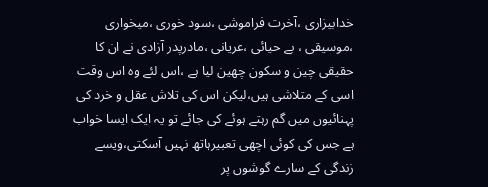خدابیزاری ،آخرت فراموشی ،سود خوری ،میخواری ،موسیقی ، بے حیائی ،عریانی ،مادرپدر آزادی نے ان کا حقیقی چین و سکون چھین لیا ہے ،اس لئے وہ اس وقت اسی کے متلاشی ہیں،لیکن اس کی تلاش عقل و خرد کی پہنائیوں میں گم رہتے ہوئے کی جائے تو یہ ایک ایسا خواب ہے جس کی کوئی اچھی تعبیرہاتھ نہیں آسکتی،ویسے زندگی کے سارے گوشوں پر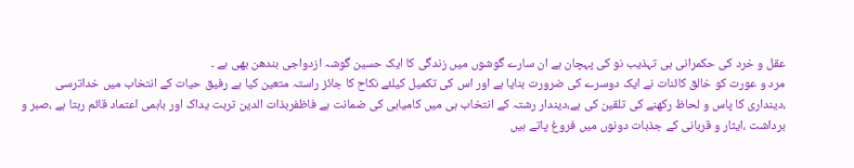عقل و خرد کی حکمرانی ہی تہذیب نو کی پہچان ہے ان سارے گوشوں میں زندگی کا ایک حسین گوشہ ازدواجی بندھن بھی ہے ۔
مرد و عورت کو خالق کائنات نے ایک دوسرے کی ضرورت بنایا ہے اور اس کی تکمیل کیلئے نکاح کا جائز راستہ متعین کیا ہے رفیق حیات کے انتخاب میں خداترسی ،دینداری کا پاس و لحاظ رکھنے کی تلقین کی ہے،دیندار رشتہ کے انتخاب ہی میں کامیابی کی ضمانت ہے فاظفربذات الدین تربت یداک اور باہمی اعتماد قائم رہتا ہے ،صبر و برداشت ،ایثار و قربانی کے جذبات دونوں میں فروغ پاتے ہیں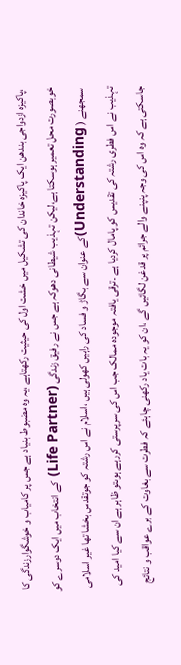،پاکیزہ ازدواجی بندھن ایک پاکیزہ خاندان کی تشکیل میں خشت اول کی حیثیت رکھتاہے ،یہ وہ مضبوط بنیاد ہے جس پر کامیاب و خوشگوارزندگی کا خوبصورت محل تعمیر ہوسکتا ہے،لیکن تہذیب شیطانی دھوکہ ہے جس نے رفیق زندگی (Life Partner) کے انتخاب میں ایک دوسرے کو سمجھنے ( Understanding)کے عنوان سے بگاڑ و فساد کی راہیں کھولی ہیں ،اسلام نے اس رشتہ کو جوتقدس بخشا تھا غیر اسلامی تہذیب نے اس فطری رشتہ کی تقدیس کو پامال کردیا ہے ۔ترقی یافتہ موجودہ ممالک جب اس کی سرپرستی کررہے ہوںتو ظاہر ہے ان سے کیا امید کی جاسکتی ہے کہ وہ اس کی وجہ پنپنے والے جرائم پر قدغن لگائیں گے ،ان کو یہ بات یاد رکھنی چاہئے کہ فطرت سے بغاوت کے برے عواقب و نتائج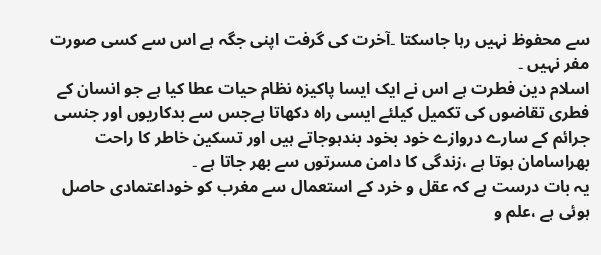سے محفوظ نہیں رہا جاسکتا ۔آخرت کی گرفت اپنی جگہ ہے اس سے کسی صورت مفر نہیں ۔
اسلام دین فطرت ہے اس نے ایک ایسا پاکیزہ نظام حیات عطا کیا ہے جو انسان کے فطری تقاضوں کی تکمیل کیلئے ایسی راہ دکھاتا ہےجس سے بدکاریوں اور جنسی جرائم کے سارے دروازے خود بخود بندہوجاتے ہیں اور تسکین خاطر کا راحت بھراسامان ہوتا ہے ،زندگی کا دامن مسرتوں سے بھر جاتا ہے ۔
یہ بات درست ہے کہ عقل و خرد کے استعمال سے مغرب کو خوداعتمادی حاصل ہوئی ہے ،علم و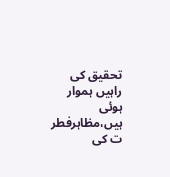تحقیق کی راہیں ہموار ہوئی ہیں،مظاہرفطر ت کی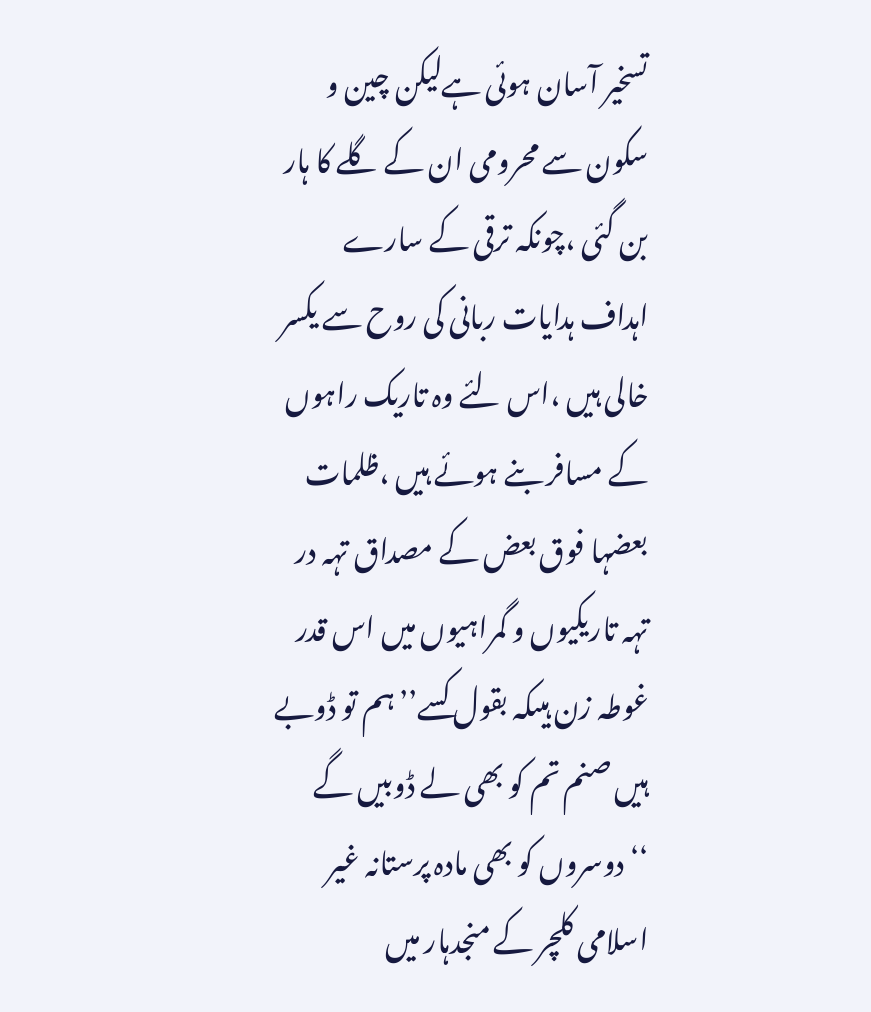تسخیر آسان ہوئی ہےلیکن چین و سکون سے محرومی ان کے گلے کا ہار بن گئی ،چونکہ ترقی کے سارے اہداف ہدایات ربانی کی روح سے یکسر خالی ہیں ،اس لئے وہ تاریک راہوں کے مسافر بنے ہوئے ہیں ،ظلمات بعضہا فوق بعض کے مصداق تہہ در تہہ تاریکیوں و گمراہیوں میں اس قدر غوطہ زن ہیںکہ بقول کسے’’ہم تو ڈوبے ہیں صنم تم کو بھی لے ڈوبیں گے ‘‘دوسروں کو بھی مادہ پرستانہ غیر اسلامی کلچر کے منجدہار میں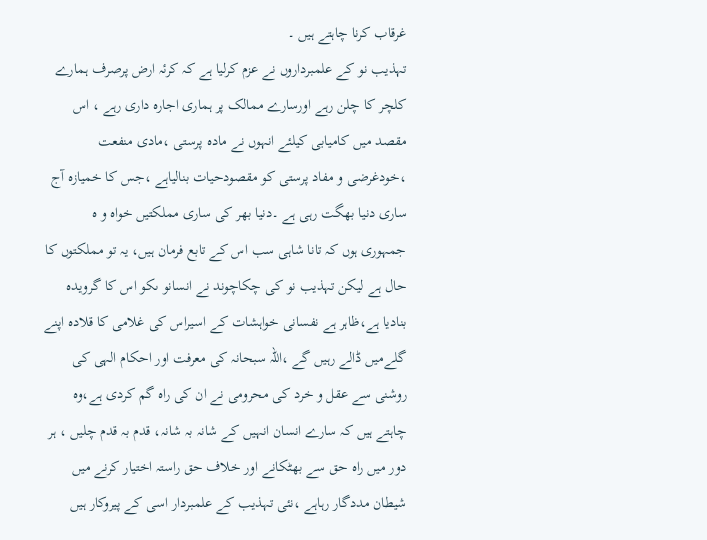غرقاب کرنا چاہتے ہیں ۔
تہذیب نو کے علمبرداروں نے عزم کرلیا ہے کہ کرئہ ارض پرصرف ہمارے کلچر کا چلن رہے اورسارے ممالک پر ہماری اجارہ داری رہے ، اس مقصد میں کامیابی کیلئے انہوں نے مادہ پرستی ،مادی منفعت ،خودغرضی و مفاد پرستی کو مقصودحیات بنالیاہے ،جس کا خمیازہ آج ساری دنیا بھگت رہی ہے ۔دنیا بھر کی ساری مملکتیں خواہ و ہ جمہوری ہوں کہ تانا شاہی سب اس کے تابع فرمان ہیں، یہ تو مملکتوں کا حال ہے لیکن تہذیب نو کی چکاچوند نے انسانو ںکو اس کا گرویدہ بنادیا ہے،ظاہر ہے نفسانی خواہشات کے اسیراس کی غلامی کا قلادہ اپنے گلےمیں ڈالے رہیں گے ،اللہ سبحانہ کی معرفت اور احکام الہی کی روشنی سے عقل و خرد کی محرومی نے ان کی راہ گم کردی ہے،وہ چاہتے ہیں کہ سارے انسان انہیں کے شانہ بہ شانہ، قدم بہ قدم چلیں ، ہر دور میں راہ حق سے بھٹکانے اور خلاف حق راستہ اختیار کرنے میں شیطان مددگار رہاہے ،نئی تہذیب کے علمبردار اسی کے پیروکار ہیں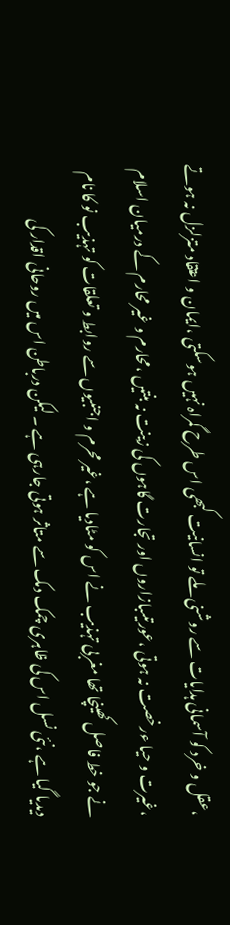،عقل و خرد کو آسمانی ہدایات سے روشنی ملے تو انسانیت کبھی اس طرح گمراہ نہیں ہوسکتی ،ایمان و اعتقاد متزلزل نہ ہوتے ،غیرت و حیا ءرخصت نہ ہوتی ،عورتیںبازاروں اور تجارت گاہوں کی زینت نہ بنتیں ،محارم و غیر محارم کے درمیان اسلام نے جو خط فاصل کھینچا تھا مغربی تہذیب نے اس کو مٹادیا ہے ،غیر محرم و اجنبیوں سے روابط و تعلقات کو تہذیب نو کا نام دیدیا گیا ہے ،نئی نسل اس کی ظاہری چمک دمک سے متاثر ہوتی جارہی ہے ۔ لیکن درباطن اس میں روحانی اقدار کی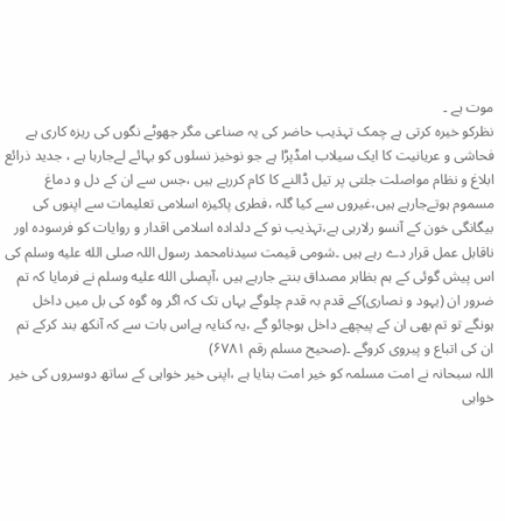موت ہے ۔
نظرکو خیرہ کرتی ہے چمک تہذیب حاضر کی یہ صناعی مگر جھوٹے نگوں کی ریزہ کاری ہے
فحاشی و عریانیت کا ایک سیلاب امڈپڑا ہے جو نوخیز نسلوں کو بہائے لےجارہا ہے ، جدید ذرائع ابلاغ و نظام مواصلت جلتی پر تیل ڈالنے کا کام کررہے ہیں ،جس سے ان کے دل و دماغ مسموم ہوتےجارہے ہیں،غیروں سے کیا گلہ ،فطری پاکیزہ اسلامی تعلیمات سے اپنوں کی بیگانگی خون کے آنسو رلارہی ہے،تہذیب نو کے دلدادہ اسلامی اقدار و روایات کو فرسودہ اور ناقابل عمل قرار دے رہے ہیں ۔شومی قیمت سیدنامحمد رسول اللہ صلى الله عليه وسلم کی اس پیش گوئی کے ہم بظاہر مصداق بنتے جارہے ہیں ،آپصلى الله عليه وسلم نے فرمایا کہ تم ضرور ان (یہود و نصاری)کے قدم بہ قدم چلوگے یہاں تک کہ اگر وہ گوہ کی بل میں داخل ہونگے تو تم بھی ان کے پیچھے داخل ہوجائو گے ،یہ کنایہ ہےاس بات سے کہ آنکھ بند کرکے تم ان کی اتباع و پیروی کروگے ۔(صحیح مسلم رقم ۶۷۸۱)
اللہ سبحانہ نے امت مسلمہ کو خیر امت بنایا ہے ،اپنی خیر خواہی کے ساتھ دوسروں کی خیر خواہی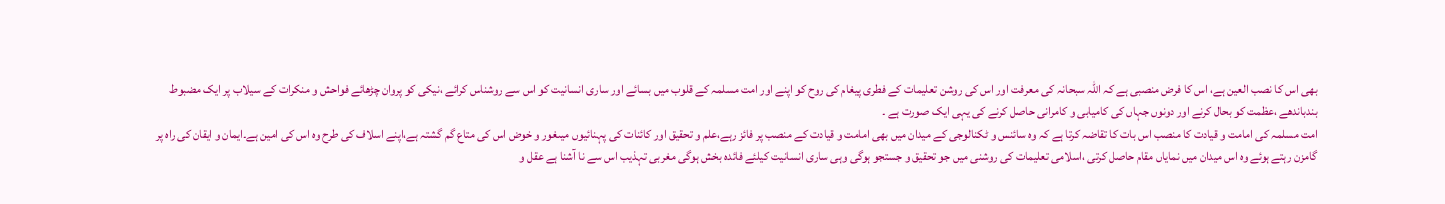بھی اس کا نصب العین ہے، اس کا فرض منصبی ہے کہ اللہ سبحانہ کی معرفت اور اس کی روشن تعلیمات کے فطری پیغام کی روح کو اپنے اور امت مسلمہ کے قلوب میں بسائے اور ساری انسانیت کو اس سے روشناس کرائے ،نیکی کو پروان چڑھائے فواحش و منکرات کے سیلاب پر ایک مضبوط بندباندھے ،عظمت کو بحال کرنے اور دونوں جہاں کی کامیابی و کامرانی حاصل کرنے کی یہی ایک صورت ہے ۔
امت مسلمہ کی امامت و قیادت کا منصب اس بات کا تقاضہ کرتا ہے کہ وہ سائنس و ٹکنالوجی کے میدان میں بھی امامت و قیادت کے منصب پر فائز رہے،علم و تحقیق اور کائنات کی پہنائیوں میںغور و خوض اس کی متاع گم گشتہ ہے،اپنے اسلاف کی طرح وہ اس کی امین ہے۔ایمان و ایقان کی راہ پر گامزن رہتے ہوئے وہ اس میدان میں نمایاں مقام حاصل کرتی ،اسلامی تعلیمات کی روشنی میں جو تحقیق و جستجو ہوگی وہی ساری انسانیت کیلئے فائدہ بخش ہوگی مغربی تہذیب اس سے نا آشنا ہے عقل و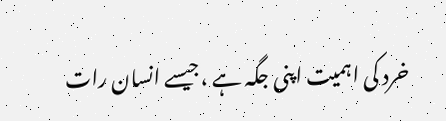خرد کی اہمیت اپنی جگہ ہے ،جیسے انسان رات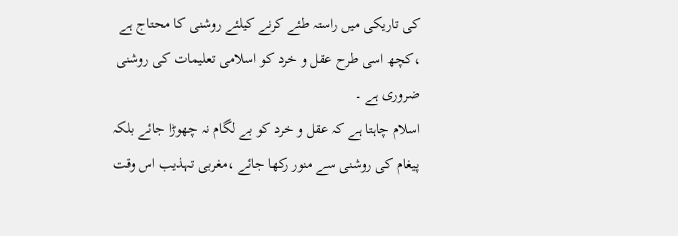کی تاریکی میں راستہ طئے کرنے کیلئے روشنی کا محتاج ہے ،کچھ اسی طرح عقل و خرد کو اسلامی تعلیمات کی روشنی ضروری ہے ۔
اسلام چاہتا ہے کہ عقل و خرد کو بے لگام نہ چھوڑا جائے بلکہ پیغام کی روشنی سے منور رکھا جائے ،مغربی تہذیب اس وقت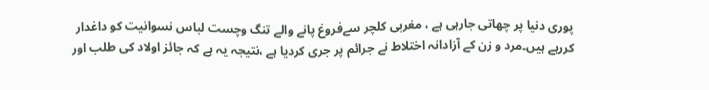پوری دنیا پر چھاتی جارہی ہے ، مغربی کلچر سےفروغ پانے والے تنگ وچست لباس نسوانیت کو داغدار کررہے ہیں۔مرد و زن کے آزادانہ اختلاط نے جرائم پر جری کردیا ہے ،نتیجہ یہ ہے کہ جائز اولاد کی طلب اور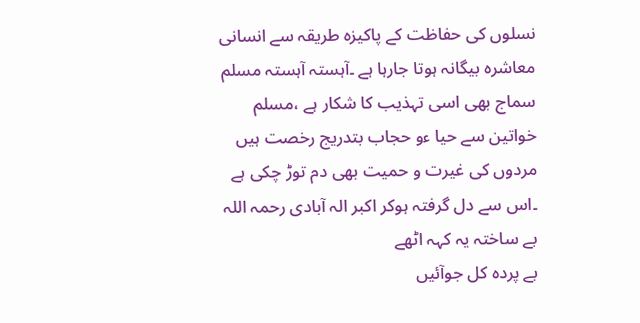نسلوں کی حفاظت کے پاکیزہ طریقہ سے انسانی معاشرہ بیگانہ ہوتا جارہا ہے ۔آہستہ آہستہ مسلم سماج بھی اسی تہذیب کا شکار ہے ،مسلم خواتین سے حیا ءو حجاب بتدریج رخصت ہیں مردوں کی غیرت و حمیت بھی دم توڑ چکی ہے ۔اس سے دل گرفتہ ہوکر اکبر الہ آبادی رحمہ اللہ بے ساختہ یہ کہہ اٹھے
بے پردہ کل جوآئیں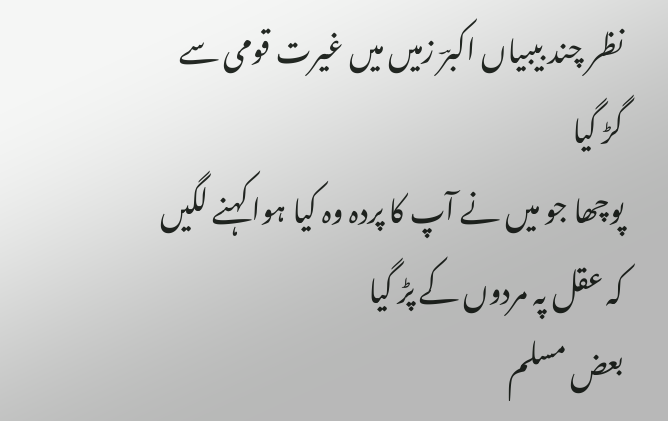نظر چند بیبیاں اکبرؔ زمیں میں غیرت قومی سے گڑ گیا
پوچھا جو میں نے آپ کا پردہ وہ کیا ہوا کہنے لگیں کہ عقل پہ مردوں کے پڑ گیا
بعض مسلم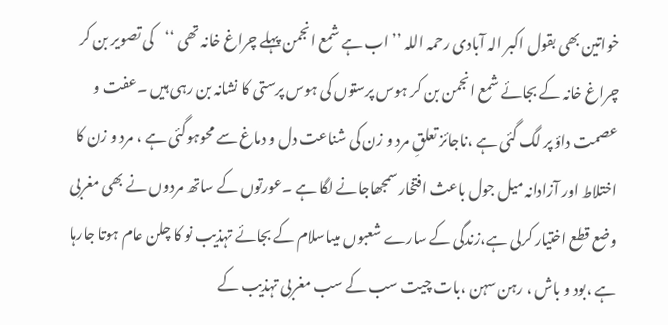خواتین بھی بقول اکبر الہ آبادی رحمہ اللہ ’’ اب ہے شمع انجمن پہلے چراغ خانہ تھی ‘‘کی تصویر بن کر چراغ خانہ کے بجائے شمع انجمن بن کر ہوس پرستوں کی ہوس پرستی کا نشانہ بن رہی ہیں ۔عفت و عصمت داؤ پر لگ گئی ہے ،ناجائز تعلقِ مرد و زن کی شناعت دل و دماغ سے محوہوگئی ہے ، مرد و زن کا اختلاط اور آزادانہ میل جول باعث افتخار سمجھاجانے لگا ہے ۔عورتوں کے ساتھ مردوں نے بھی مغربی وضع قطع اختیار کرلی ہے،زندگی کے سارے شعبوں میںاسلام کے بجائے تہذیب نو کا چلن عام ہوتا جارہا ہے ،بود و باش ، رہن سہن ،بات چیت سب کے سب مغربی تہذیب کے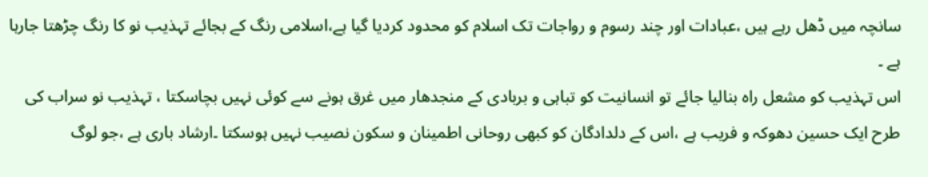سانچہ میں ڈھل رہے ہیں ،عبادات اور چند رسوم و رواجات تک اسلام کو محدود کردیا گیا ہے،اسلامی رنگ کے بجائے تہذیب نو کا رنگ چڑھتا جارہا ہے ۔
اس تہذیب کو مشعل راہ بنالیا جائے تو انسانیت کو تباہی و بربادی کے منجدھار میں غرق ہونے سے کوئی نہیں بچاسکتا ، تہذیب نو سراب کی طرح ایک حسین دھوکہ و فریب ہے ،اس کے دلدادگان کو کبھی روحانی اطمینان و سکون نصیب نہیں ہوسکتا ۔ارشاد باری ہے ،جو لوگ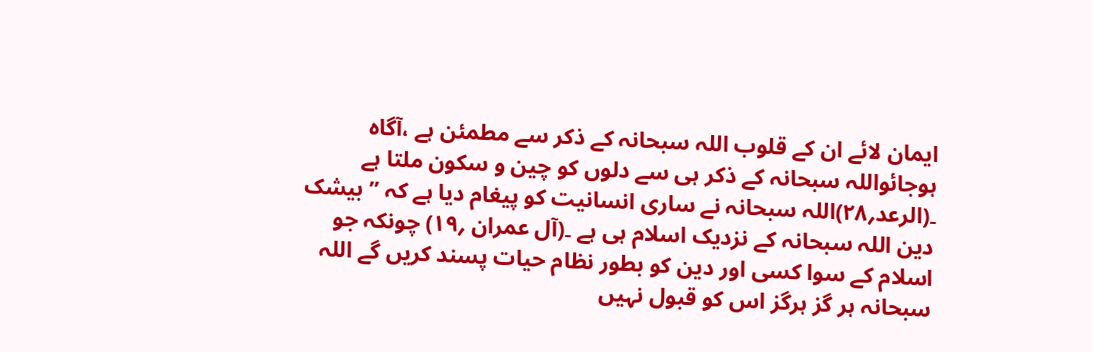ایمان لائے ان کے قلوب اللہ سبحانہ کے ذکر سے مطمئن ہے ،آگاہ ہوجائواللہ سبحانہ کے ذکر ہی سے دلوں کو چین و سکون ملتا ہے ۔(الرعد؍۲۸)اللہ سبحانہ نے ساری انسانیت کو پیغام دیا ہے کہ ’’ بیشک دین اللہ سبحانہ کے نزدیک اسلام ہی ہے ۔(آل عمران ؍۱۹) چونکہ جو اسلام کے سوا کسی اور دین کو بطور نظام حیات پسند کریں گے اللہ سبحانہ ہر گز ہرگز اس کو قبول نہیں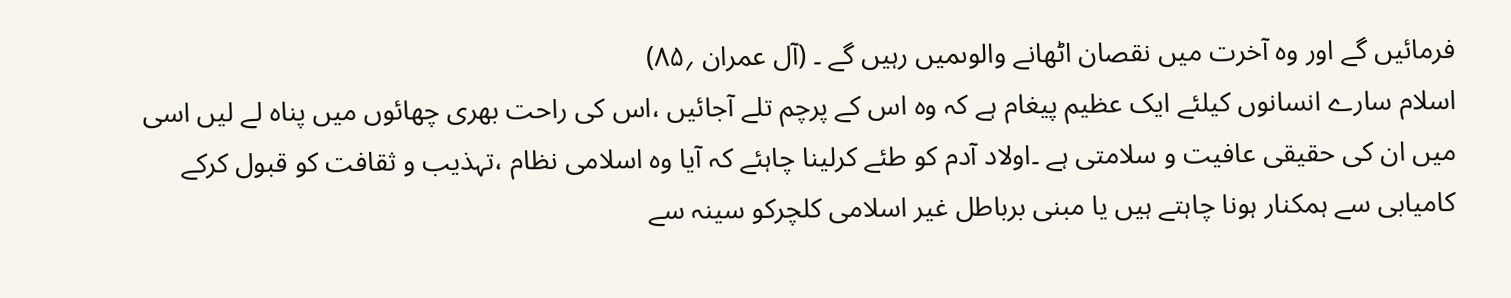فرمائیں گے اور وہ آخرت میں نقصان اٹھانے والوںمیں رہیں گے ۔ (آل عمران ؍۸۵)
اسلام سارے انسانوں کیلئے ایک عظیم پیغام ہے کہ وہ اس کے پرچم تلے آجائیں ،اس کی راحت بھری چھائوں میں پناہ لے لیں اسی میں ان کی حقیقی عافیت و سلامتی ہے ۔اولاد آدم کو طئے کرلینا چاہئے کہ آیا وہ اسلامی نظام ،تہذیب و ثقافت کو قبول کرکے کامیابی سے ہمکنار ہونا چاہتے ہیں یا مبنی برباطل غیر اسلامی کلچرکو سینہ سے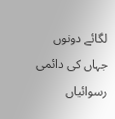لگائے دونوں جہاں کی دائمی رسوائیاں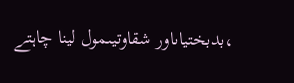،بدبختیاںاور شقاوتیںمول لینا چاہتے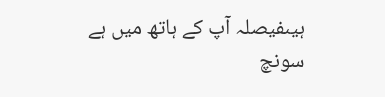ہیںفیصلہ آپ کے ہاتھ میں ہے سونچ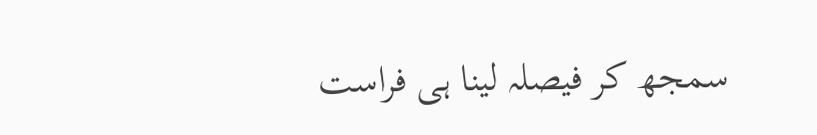سمجھ کر فیصلہ لینا ہی فراست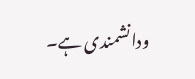ودانشمندی ہے۔